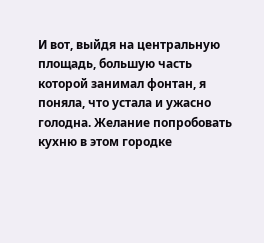И вот, выйдя на центральную площадь, большую часть которой занимал фонтан, я поняла, что устала и ужасно голодна. Желание попробовать кухню в этом городке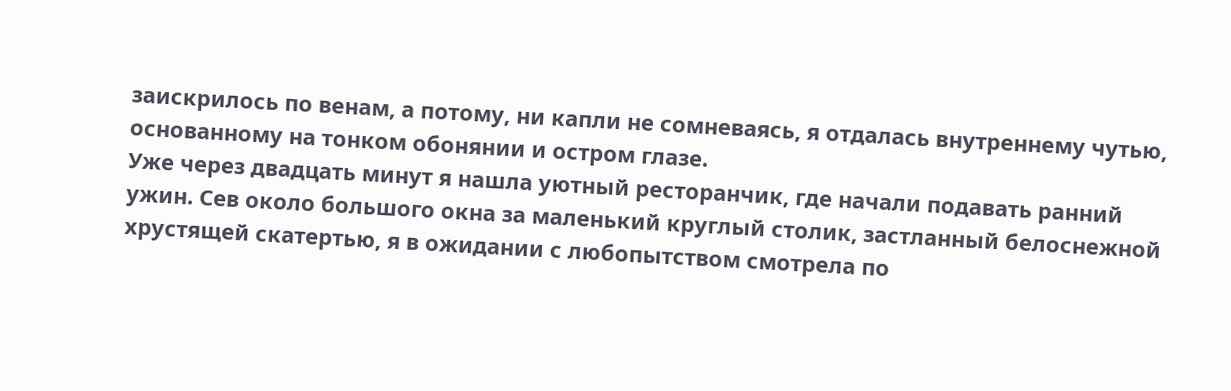заискрилось по венам, а потому, ни капли не сомневаясь, я отдалась внутреннему чутью, основанному на тонком обонянии и остром глазе.
Уже через двадцать минут я нашла уютный ресторанчик, где начали подавать ранний ужин. Сев около большого окна за маленький круглый столик, застланный белоснежной хрустящей скатертью, я в ожидании с любопытством смотрела по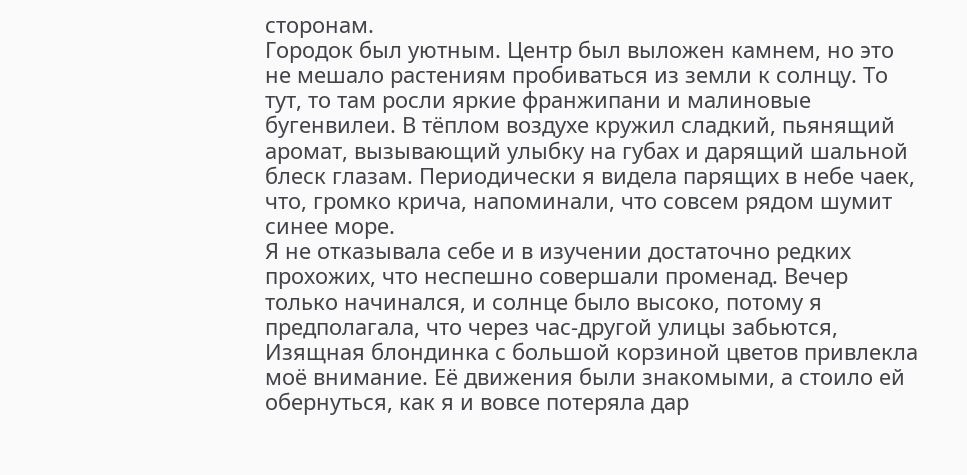сторонам.
Городок был уютным. Центр был выложен камнем, но это не мешало растениям пробиваться из земли к солнцу. То тут, то там росли яркие франжипани и малиновые бугенвилеи. В тёплом воздухе кружил сладкий, пьянящий аромат, вызывающий улыбку на губах и дарящий шальной блеск глазам. Периодически я видела парящих в небе чаек, что, громко крича, напоминали, что совсем рядом шумит синее море.
Я не отказывала себе и в изучении достаточно редких прохожих, что неспешно совершали променад. Вечер только начинался, и солнце было высоко, потому я предполагала, что через час-другой улицы забьются, Изящная блондинка с большой корзиной цветов привлекла моё внимание. Её движения были знакомыми, а стоило ей обернуться, как я и вовсе потеряла дар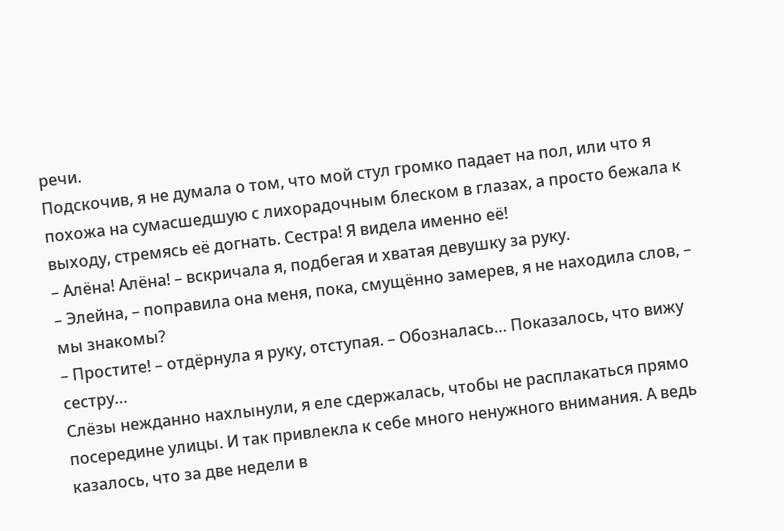речи.
Подскочив, я не думала о том, что мой стул громко падает на пол, или что я похожа на сумасшедшую с лихорадочным блеском в глазах, а просто бежала к выходу, стремясь её догнать. Сестра! Я видела именно её!
– Алёна! Алёна! – вскричала я, подбегая и хватая девушку за руку.
– Элейна, – поправила она меня, пока, смущённо замерев, я не находила слов, – мы знакомы?
– Простите! – отдёрнула я руку, отступая. – Обозналась… Показалось, что вижу сестру…
Слёзы нежданно нахлынули, я еле сдержалась, чтобы не расплакаться прямо посередине улицы. И так привлекла к себе много ненужного внимания. А ведь казалось, что за две недели в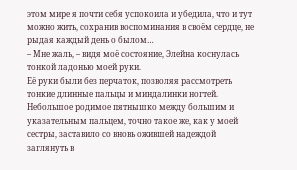этом мире я почти себя успокоила и убедила, что и тут можно жить, сохранив воспоминания в своём сердце, не рыдая каждый день о былом…
– Мне жаль, – видя моё состояние, Элейна коснулась тонкой ладонью моей руки.
Её руки были без перчаток, позволяя рассмотреть тонкие длинные пальцы и миндалинки ногтей. Небольшое родимое пятнышко между большим и указательным пальцем, точно такое же, как у моей сестры, заставило со вновь ожившей надеждой заглянуть в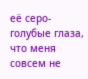её серо-голубые глаза, что меня совсем не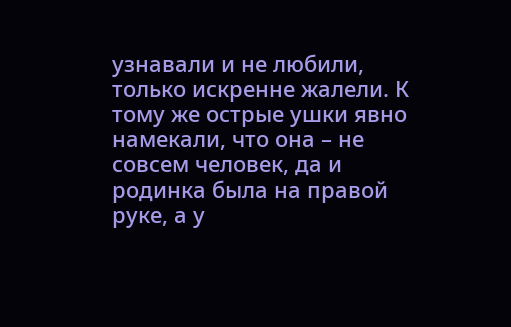узнавали и не любили, только искренне жалели. К тому же острые ушки явно намекали, что она – не совсем человек, да и родинка была на правой руке, а у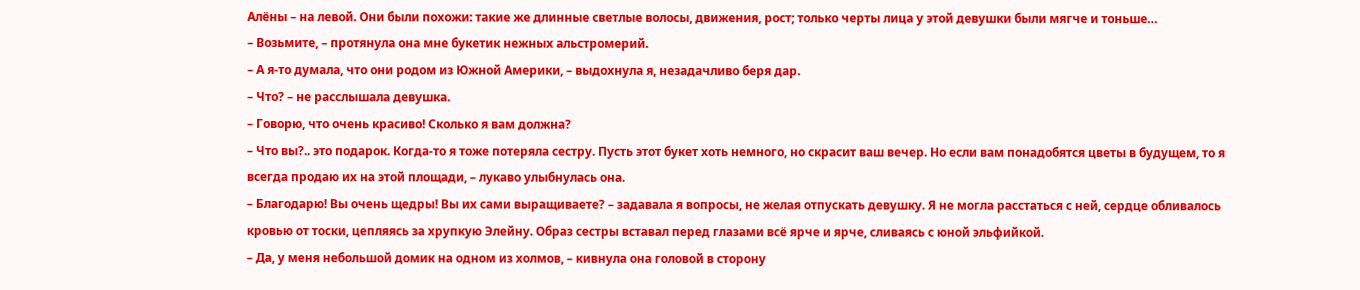Алёны – на левой. Они были похожи: такие же длинные светлые волосы, движения, рост; только черты лица у этой девушки были мягче и тоньше…
– Возьмите, – протянула она мне букетик нежных альстромерий.
– А я-то думала, что они родом из Южной Америки, – выдохнула я, незадачливо беря дар.
– Что? – не расслышала девушка.
– Говорю, что очень красиво! Сколько я вам должна?
– Что вы?.. это подарок. Когда-то я тоже потеряла сестру. Пусть этот букет хоть немного, но скрасит ваш вечер. Но если вам понадобятся цветы в будущем, то я всегда продаю их на этой площади, – лукаво улыбнулась она.
– Благодарю! Вы очень щедры! Вы их сами выращиваете? – задавала я вопросы, не желая отпускать девушку. Я не могла расстаться с ней, сердце обливалось кровью от тоски, цепляясь за хрупкую Элейну. Образ сестры вставал перед глазами всё ярче и ярче, сливаясь с юной эльфийкой.
– Да, у меня небольшой домик на одном из холмов, – кивнула она головой в сторону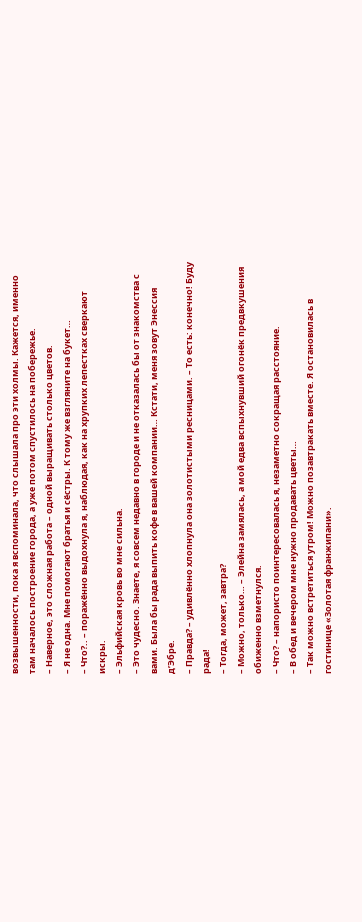возвышенности, пока я вспоминала, что слышала про эти холмы. Кажется, именно там началось построение города, а уже потом спустилось на побережье.
– Наверное, это сложная работа – одной выращивать столько цветов.
– Я не одна. Мне помогают братья и сёстры. К тому же взгляните на букет…
– Что?.. – поражённо выдохнула я, наблюдая, как на хрупких лепестках сверкают искры.
– Эльфийская кровь во мне сильна.
– Это чудесно. Знаете, я совсем недавно в городе и не отказалась бы от знакомства с вами. Была бы рада выпить кофе в вашей компании… Кстати, меня зовут Энессия д’Эбре.
– Правда? – удивлённо хлопнула она золотистыми ресницами. – То есть: конечно! Буду рада!
– Тогда, может, завтра?
– Можно, только… – Элейна замялась, а мой едва вспыхнувший огонёк предвкушения обиженно взметнулся.
– Что? – напористо поинтересовалась я, незаметно сокращая расстояние.
– В обед и вечером мне нужно продавать цветы…
– Так можно встретиться утром! Можно позавтракать вместе. Я остановилась в гостинице «Золотая франжипани».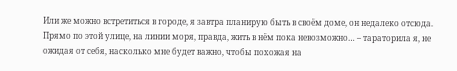Или же можно встретиться в городе, я завтра планирую быть в своём доме, он недалеко отсюда. Прямо по этой улице, на линии моря, правда, жить в нём пока невозможно… – тараторила я, не ожидая от себя, насколько мне будет важно, чтобы похожая на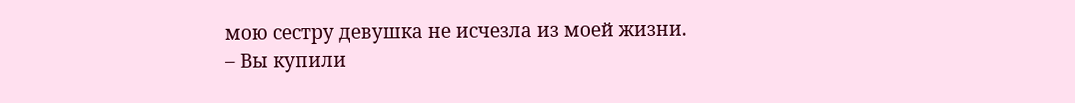мою сестру девушка не исчезла из моей жизни.
– Вы купили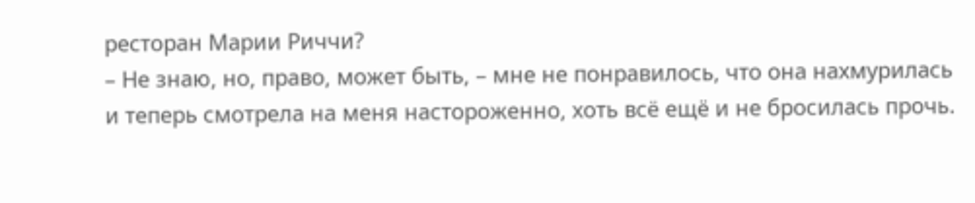ресторан Марии Риччи?
– Не знаю, но, право, может быть, – мне не понравилось, что она нахмурилась и теперь смотрела на меня настороженно, хоть всё ещё и не бросилась прочь.